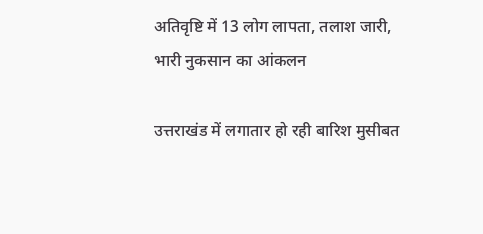अतिवृष्टि में 13 लोग लापता, तलाश जारी, भारी नुकसान का आंकलन

उत्तराखंड में लगातार हो रही बारिश मुसीबत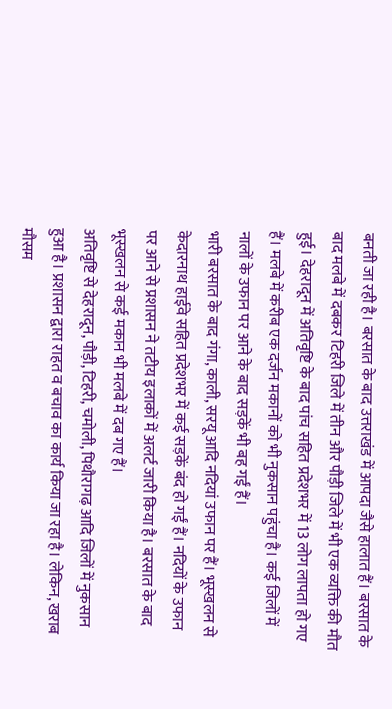बनती जा रही है। बरसात के बाद उत्तराखंड में आपदा जैसे हालात हैं। बरसात के बाद मलबे में दबकर टिहरी जिले में तीन और पौड़ी जिले में भी एक व्यक्ति की मौत हुई। देहरादून में अतिवृष्टि के बाद पांच सहित प्रदेशभर में 13 लोग लापता हो गए हैं। मलबे में करीब एक दर्जन मकानों को भी नुकसान पहुंचा है। कई जिलों में नालों के उफान पर आने के बाद सड़कें भी बह गईं हैं।
भारी बरसात के बाद गंगा, काली, सरयू आदि नदियां उफान पर हैं। भूस्खलन से केदारनाथ हाईवे सहित प्रदेशभर में कई सड़कें बंद हो गईं हैं। नदियों के उफान पर आने से प्रशासन ने तटीय इलाकों में अलर्ट जारी किया है। बरसात के बाद भूस्खलन से कई मकान भी मलबे में दब गए हैं।
अतिवृष्टि से देहरादून, पौड़ी, टिहरी, चमोली, पिथौरागढ़ आदि जिलों में नुकसान हुआ है। प्रशासन द्वारा राहत व बचाव का कार्य किया जा रहा है। लेकिन, खराब मौसम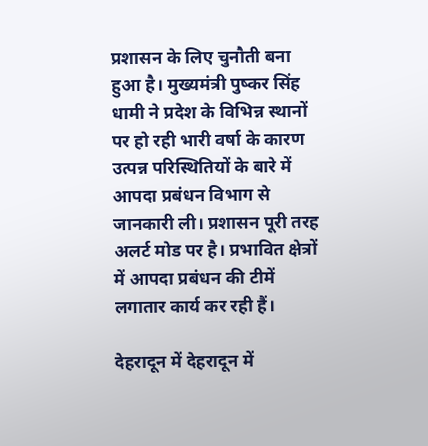प्रशासन के लिए चुनौती बना हुआ है। मुख्यमंत्री पुष्कर सिंह धामी ने प्रदेश के विभिन्न स्थानों पर हो रही भारी वर्षा के कारण उत्पन्न परिस्थितियों के बारे में आपदा प्रबंधन विभाग से जानकारी ली। प्रशासन पूरी तरह अलर्ट मोड पर है। प्रभावित क्षेत्रों में आपदा प्रबंधन की टीमें लगातार कार्य कर रही हैं।

देहरादून में देहरादून में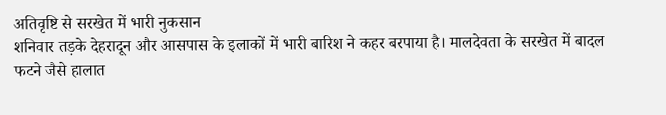अतिवृष्टि से सरखेत में भारी नुकसान
शनिवार तड़के देहरादून और आसपास के इलाकों में भारी बारिश ने कहर बरपाया है। मालदेवता के सरखेत में बादल फटने जैसे हालात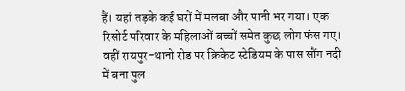हैं। यहां तड़के कई घरों में मलबा और पानी भर गया। एक रिसोर्ट परिवार के महिलाओं बच्चों समेत कुछ लोग फंस गए। वहीं रायपुर-थानो रोड पर क्रिकेट स्टेडियम के पास सौंग नदी में बना पुल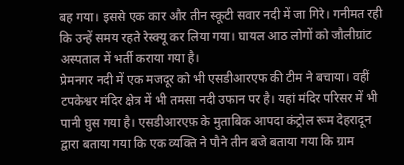बह गया। इससे एक कार और तीन स्कूटी सवार नदी में जा गिरे। गनीमत रही कि उन्हें समय रहते रेस्क्यू कर लिया गया। घायल आठ लोगों को जौलीग्रांट अस्पताल में भर्ती कराया गया है।
प्रेमनगर नदी में एक मजदूर को भी एसडीआरएफ की टीम ने बचाया। वहीं टपकेश्वर मंदिर क्षेत्र में भी तमसा नदी उफान पर है। यहां मंदिर परिसर में भी पानी घुस गया है। एसडीआरएफ़ के मुताबिक आपदा कंट्रोल रूम देहरादून द्वारा बताया गया कि एक व्यक्ति ने पौने तीन बजे बताया गया कि ग्राम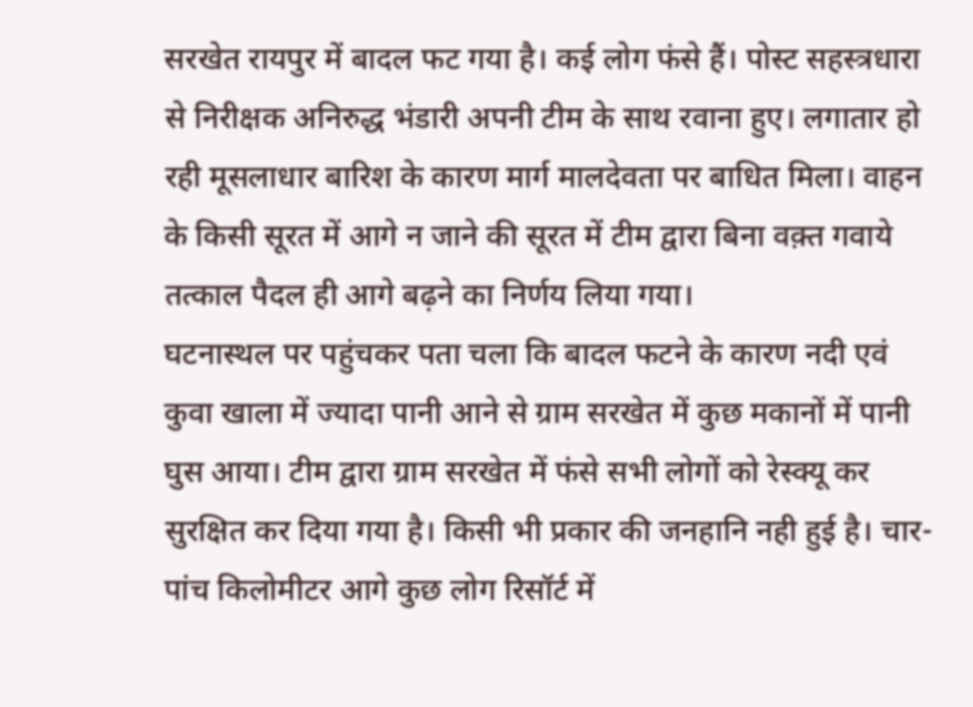सरखेत रायपुर में बादल फट गया है। कई लोग फंसे हैं। पोस्ट सहस्त्रधारा से निरीक्षक अनिरुद्ध भंडारी अपनी टीम के साथ रवाना हुए। लगातार हो रही मूसलाधार बारिश के कारण मार्ग मालदेवता पर बाधित मिला। वाहन के किसी सूरत में आगे न जाने की सूरत में टीम द्वारा बिना वक़्त गवाये तत्काल पैदल ही आगे बढ़ने का निर्णय लिया गया।
घटनास्थल पर पहुंचकर पता चला कि बादल फटने के कारण नदी एवं कुवा खाला में ज्यादा पानी आने से ग्राम सरखेत में कुछ मकानों में पानी घुस आया। टीम द्वारा ग्राम सरखेत में फंसे सभी लोगों को रेस्क्यू कर सुरक्षित कर दिया गया है। किसी भी प्रकार की जनहानि नही हुई है। चार-पांच किलोमीटर आगे कुछ लोग रिसॉर्ट में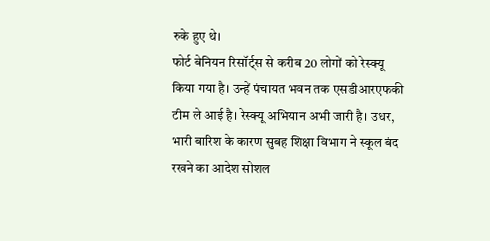रुके हुए थे।
फोर्ट बेनियन रिसॉर्ट्स से करीब 20 लोगों को रेस्क्यू किया गया है। उन्हें पंचायत भवन तक एसडीआरएफकी टीम ले आई है। रेस्क्यू अभियान अभी जारी है। उधर, भारी बारिश के कारण सुबह शिक्षा विभाग ने स्कूल बंद रखने का आदेश सोशल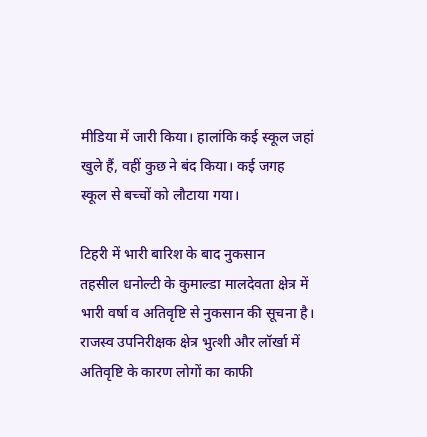मीडिया में जारी किया। हालांकि कई स्कूल जहां खुले हैं, वहीं कुछ ने बंद किया। कई जगह स्कूल से बच्चों को लौटाया गया।

टिहरी में भारी बारिश के बाद नुकसान
तहसील धनोल्टी के कुमाल्डा मालदेवता क्षेत्र में भारी वर्षा व अतिवृष्टि से नुकसान की सूचना है। राजस्व उपनिरीक्षक क्षेत्र भुत्शी और लॉर्खा में अतिवृष्टि के कारण लोगों का काफी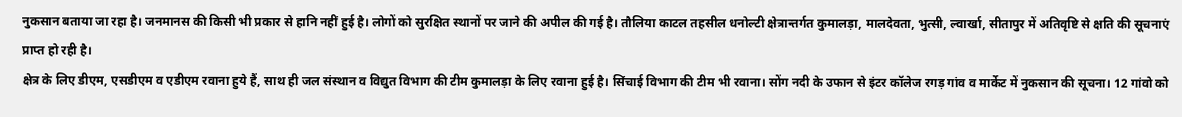नुकसान बताया जा रहा है। जनमानस की किसी भी प्रकार से हानि नहीं हुई है। लोगों को सुरक्षित स्थानों पर जाने की अपील की गई है। तौलिया काटल तहसील धनोल्टी क्षेत्रान्तर्गत कुमालड़ा, मालदेवता, भुत्सी, ल्वार्खा, सीतापुर में अतिवृष्टि से क्षति की सूचनाएं प्राप्त हो रही है।
क्षेत्र के लिए डीएम, एसडीएम व एडीएम रवाना हुये हैं, साथ ही जल संस्थान व विद्युत विभाग की टीम कुमालड़ा के लिए रवाना हुई है। सिंचाई विभाग की टीम भी रवाना। सोंग नदी के उफान से इंटर कॉलेज रगड़ गांव व मार्केट में नुकसान की सूचना। 12 गांवो को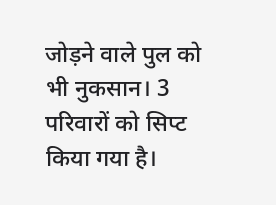जोड़ने वाले पुल को भी नुकसान। 3 परिवारों को सिप्ट किया गया है।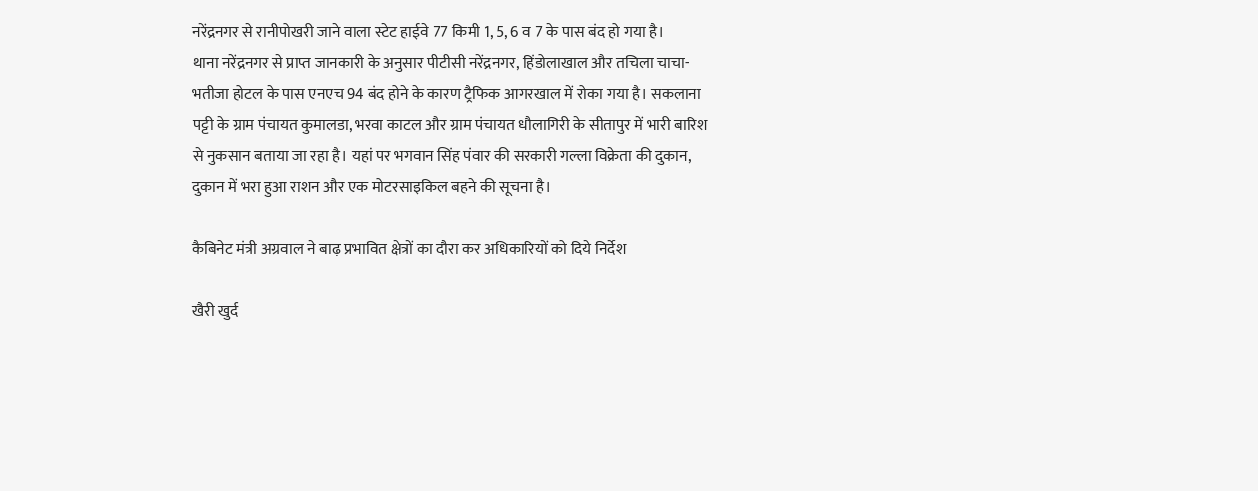नरेंद्रनगर से रानीपोखरी जाने वाला स्टेट हाईवे 77 किमी 1, 5, 6 व 7 के पास बंद हो गया है।
थाना नरेंद्रनगर से प्राप्त जानकारी के अनुसार पीटीसी नरेंद्रनगर, हिंडोलाखाल और तचिला चाचा-भतीजा होटल के पास एनएच 94 बंद होने के कारण ट्रैफिक आगरखाल में रोका गया है। सकलाना पट्टी के ग्राम पंचायत कुमालडा, भरवा काटल और ग्राम पंचायत धौलागिरी के सीतापुर में भारी बारिश से नुकसान बताया जा रहा है। यहां पर भगवान सिंह पंवार की सरकारी गल्ला विक्रेता की दुकान, दुकान में भरा हुआ राशन और एक मोटरसाइकिल बहने की सूचना है।

कैबिनेट मंत्री अग्रवाल ने बाढ़ प्रभावित क्षेत्रों का दौरा कर अधिकारियों को दिये निर्देश

खैरी खुर्द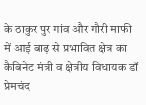के ठाकुर पुर गांव और गौरी माफी में आई बाढ़ से प्रभावित क्षेत्र का कैबिनेट मंत्री व क्षेत्रीय विधायक डॉ प्रेमचंद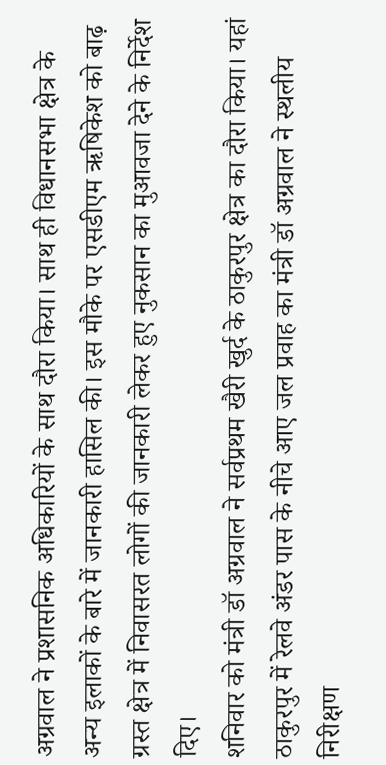अग्रवाल ने प्रशासनिक अधिकारियों के साथ दौरा किया। साथ ही विधानसभा क्षेत्र के अन्य इलाकों के बारे में जानकारी हासिल की। इस मौके पर एसडीएम ऋषिकेश को बाढ़ ग्रस्त क्षेत्र में निवासरत लोगों की जानकारी लेकर हुए नुकसान का मुआवजा देने के निर्देश दिए।
शनिवार को मंत्री डॉ अग्रवाल ने सर्वप्रथम खैरी खुर्द के ठाकुरपुर क्षेत्र का दौरा किया। यहां ठाकुरपुर में रेलवे अंडर पास के नीचे आए जल प्रवाह का मंत्री डॉ अग्रवाल ने स्थलीय निरीक्षण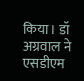किया। डॉ अग्रवाल ने एसडीएम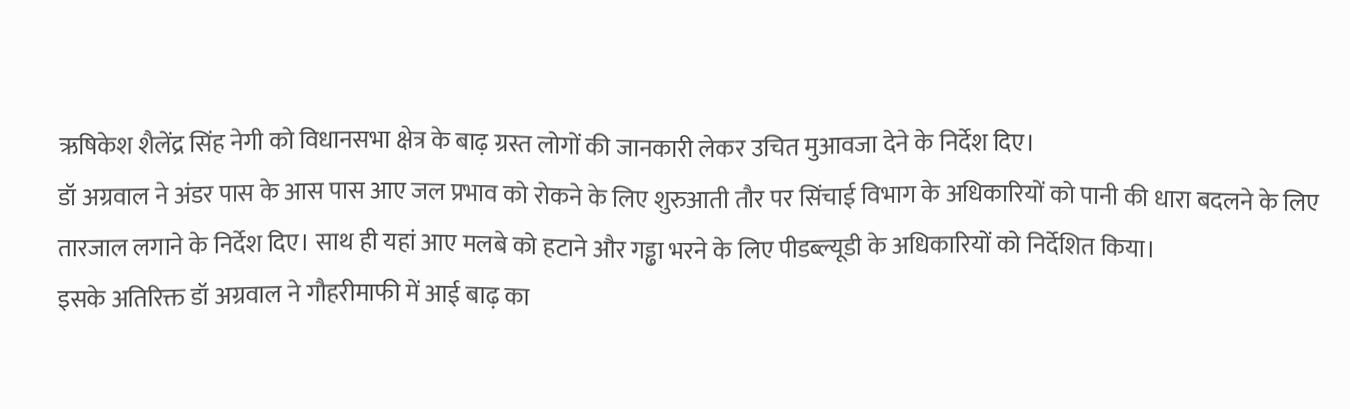ऋषिकेश शैलेंद्र सिंह नेगी को विधानसभा क्षेत्र के बाढ़ ग्रस्त लोगों की जानकारी लेकर उचित मुआवजा देने के निर्देश दिए।
डॉ अग्रवाल ने अंडर पास के आस पास आए जल प्रभाव को रोकने के लिए शुरुआती तौर पर सिंचाई विभाग के अधिकारियों को पानी की धारा बदलने के लिए तारजाल लगाने के निर्देश दिए। साथ ही यहां आए मलबे को हटाने और गड्ढा भरने के लिए पीडब्ल्यूडी के अधिकारियों को निर्देशित किया।
इसके अतिरिक्त डॉ अग्रवाल ने गौहरीमाफी में आई बाढ़ का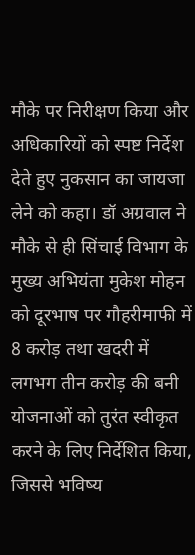मौके पर निरीक्षण किया और अधिकारियों को स्पष्ट निर्देश देते हुए नुकसान का जायजा लेने को कहा। डॉ अग्रवाल ने मौके से ही सिंचाई विभाग के मुख्य अभियंता मुकेश मोहन को दूरभाष पर गौहरीमाफी में 8 करोड़ तथा खदरी में लगभग तीन करोड़ की बनी योजनाओं को तुरंत स्वीकृत करने के लिए निर्देशित किया, जिससे भविष्य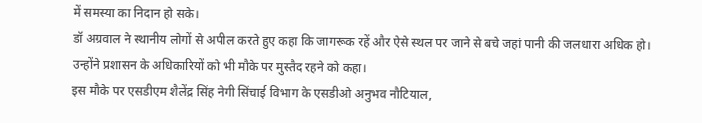में समस्या का निदान हो सके।
डॉ अग्रवाल ने स्थानीय लोगों से अपील करते हुए कहा कि जागरूक रहें और ऐसे स्थल पर जाने से बचे जहां पानी की जलधारा अधिक हो। उन्होंने प्रशासन के अधिकारियों को भी मौके पर मुस्तैद रहने को कहा।
इस मौके पर एसडीएम शैलेंद्र सिंह नेगी सिंचाई विभाग के एसडीओ अनुभव नौटियाल,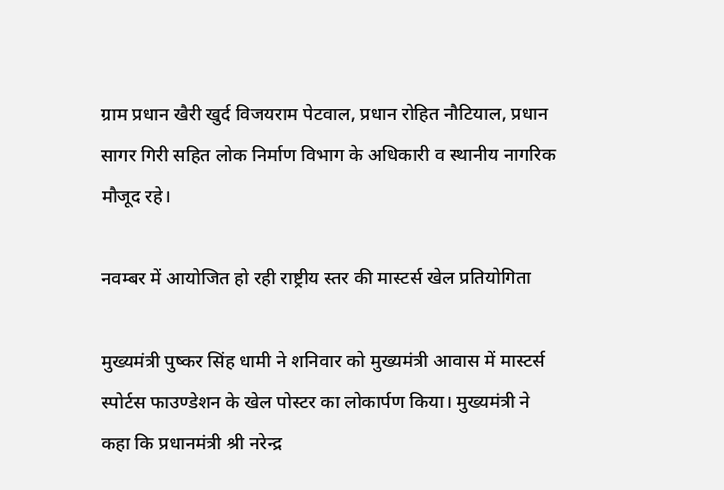ग्राम प्रधान खैरी खुर्द विजयराम पेटवाल, प्रधान रोहित नौटियाल, प्रधान सागर गिरी सहित लोक निर्माण विभाग के अधिकारी व स्थानीय नागरिक मौजूद रहे।

नवम्बर में आयोजित हो रही राष्ट्रीय स्तर की मास्टर्स खेल प्रतियोगिता

मुख्यमंत्री पुष्कर सिंह धामी ने शनिवार को मुख्यमंत्री आवास में मास्टर्स स्पोर्टस फाउण्डेशन के खेल पोस्टर का लोकार्पण किया। मुख्यमंत्री ने कहा कि प्रधानमंत्री श्री नरेन्द्र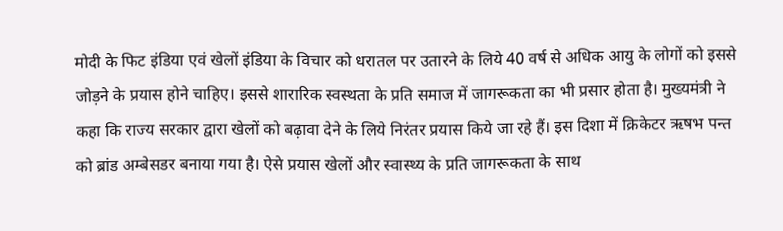मोदी के फिट इंडिया एवं खेलों इंडिया के विचार को धरातल पर उतारने के लिये 40 वर्ष से अधिक आयु के लोगों को इससे जोड़ने के प्रयास होने चाहिए। इससे शारारिक स्वस्थता के प्रति समाज में जागरूकता का भी प्रसार होता है। मुख्यमंत्री ने कहा कि राज्य सरकार द्वारा खेलों को बढ़ावा देने के लिये निरंतर प्रयास किये जा रहे हैं। इस दिशा में क्रिकेटर ऋषभ पन्त को ब्रांड अम्बेसडर बनाया गया है। ऐसे प्रयास खेलों और स्वास्थ्य के प्रति जागरूकता के साथ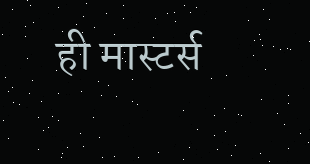ही मास्टर्स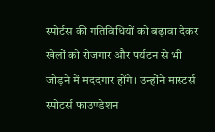स्पोर्टस की गतिविधियों को बढ़ावा देकर खेलों को रोजगार और पर्यटन से भी जोड़ने में मददगार होंगे। उन्होंने मास्टर्स स्पोटर्स फाउण्डेशन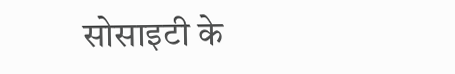सोसाइटी के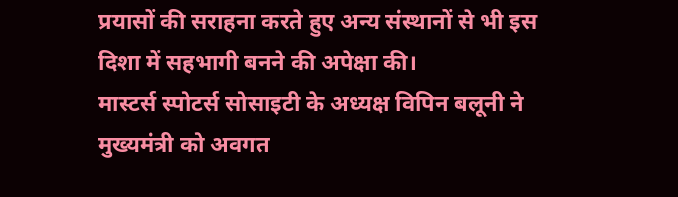प्रयासों की सराहना करते हुए अन्य संस्थानों से भी इस दिशा में सहभागी बनने की अपेक्षा की।
मास्टर्स स्पोटर्स सोसाइटी के अध्यक्ष विपिन बलूनी ने मुख्यमंत्री को अवगत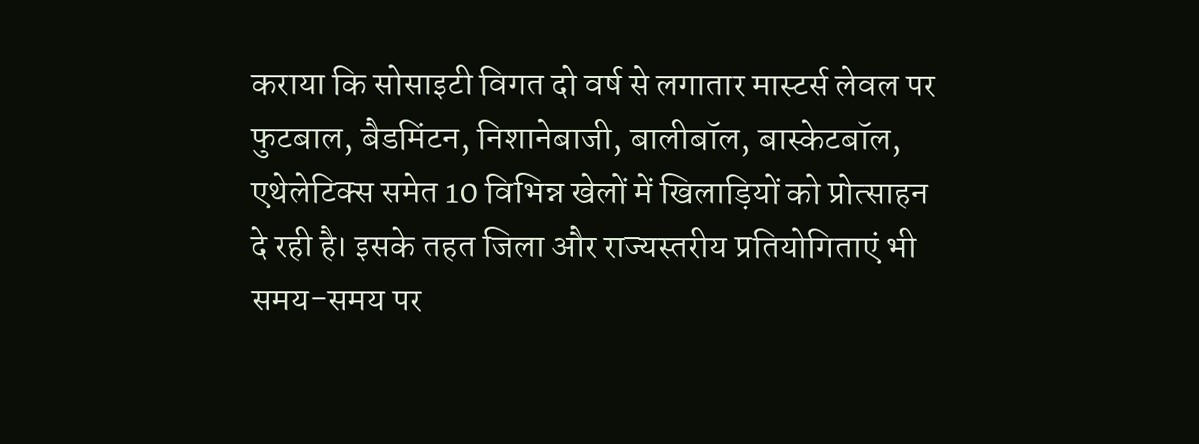कराया कि सोसाइटी विगत दो वर्ष से लगातार मास्टर्स लेवल पर फुटबाल, बैडमिंटन, निशानेबाजी, बालीबॉल, बास्केटबॉल, एथेलेटिक्स समेत 10 विभिन्न खेलों में खिलाड़ियों को प्रोत्साहन दे रही है। इसके तहत जिला और राज्यस्तरीय प्रतियोगिताएं भी समय-समय पर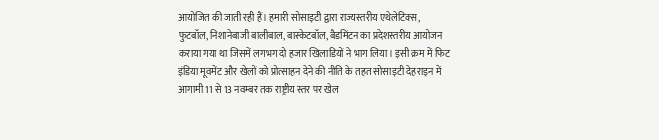आयोजित की जाती रही हैं। हमारी सोसाइटी द्वारा राज्यस्तरीय एथेलेटिक्स, फुटबॉल, निशानेबाजी बालीबाल, बास्केटबॉल, बैडमिंटन का प्रदेशस्तरीय आयोजन कराया गया था जिसमें लगभग दो हजार खिलाडियों ने भाग लिया। इसी क्रम में फिट इंडिया मूवमेंट और खेलों को प्रोत्साहन देने की नीति के तहत सोसाइटी देहराइन में आगामी 11 से 13 नवम्बर तक राष्ट्रीय स्तर पर खेल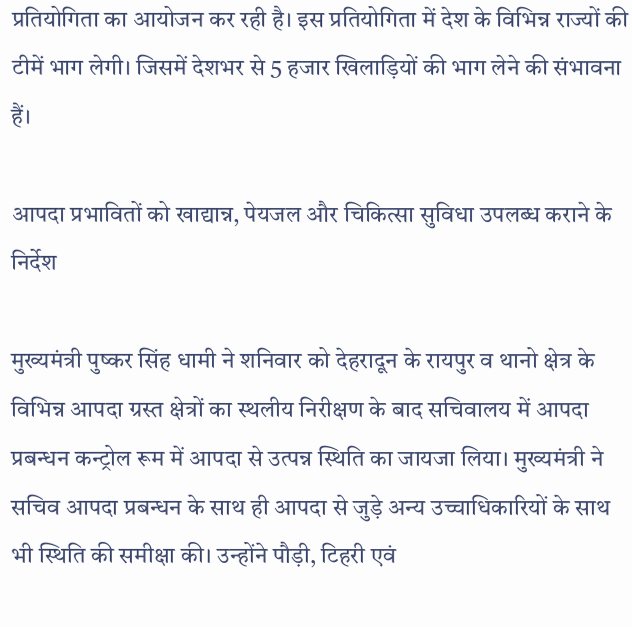प्रतियोगिता का आयोजन कर रही है। इस प्रतियोगिता में देश के विभिन्न राज्यों की टीमें भाग लेगी। जिसमें देशभर से 5 हजार खिलाड़ियों की भाग लेने की संभावना हैं।

आपदा प्रभावितों को खाद्यान्न, पेयजल और चिकित्सा सुविधा उपलब्ध कराने के निर्देश

मुख्यमंत्री पुष्कर सिंह धामी ने शनिवार को देहरादून के रायपुर व थानो क्षेत्र के विभिन्न आपदा ग्रस्त क्षेत्रों का स्थलीय निरीक्षण के बाद सचिवालय में आपदा प्रबन्धन कन्ट्रोल रूम में आपदा से उत्पन्न स्थिति का जायजा लिया। मुख्यमंत्री ने सचिव आपदा प्रबन्धन के साथ ही आपदा से जुड़े अन्य उच्चाधिकारियों के साथ भी स्थिति की समीक्षा की। उन्होंने पौड़ी, टिहरी एवं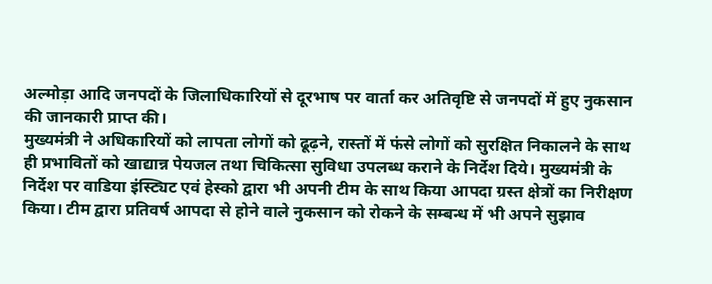अल्मोड़ा आदि जनपदों के जिलाधिकारियों से दूरभाष पर वार्ता कर अतिवृष्टि से जनपदों में हुए नुकसान की जानकारी प्राप्त की।
मुख्यमंत्री ने अधिकारियों को लापता लोगों को ढूढ़ने, रास्तों में फंसे लोगों को सुरक्षित निकालने के साथ ही प्रभावितों को खाद्यान्न पेयजल तथा चिकित्सा सुविधा उपलब्ध कराने के निर्देश दिये। मुख्यमंत्री के निर्देश पर वाडिया इंस्ट्यिट एवं हेस्को द्वारा भी अपनी टीम के साथ किया आपदा ग्रस्त क्षेत्रों का निरीक्षण किया। टीम द्वारा प्रतिवर्ष आपदा से होने वाले नुकसान को रोकने के सम्बन्ध में भी अपने सुझाव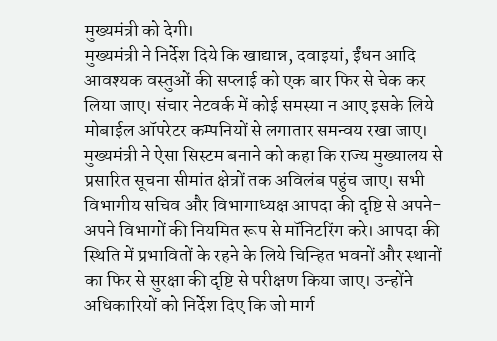मुख्यमंत्री को देगी।
मुख्यमंत्री ने निर्देश दिये कि खाद्यान्न, दवाइयां, ईंधन आदि आवश्यक वस्तुओं की सप्लाई को एक बार फिर से चेक कर लिया जाए। संचार नेटवर्क में कोई समस्या न आए इसके लिये मोबाईल ऑपरेटर कम्पनियों से लगातार समन्वय रखा जाए।
मुख्यमंत्री ने ऐसा सिस्टम बनाने को कहा कि राज्य मुख्यालय से प्रसारित सूचना सीमांत क्षेत्रों तक अविलंब पहुंच जाए। सभी विभागीय सचिव और विभागाध्यक्ष आपदा की दृष्टि से अपने-अपने विभागों की नियमित रूप से मॉनिटरिंग करे। आपदा की स्थिति में प्रभावितों के रहने के लिये चिन्हित भवनों और स्थानों का फिर से सुरक्षा की दृष्टि से परीक्षण किया जाए। उन्होंने अधिकारियों को निर्देश दिए कि जो मार्ग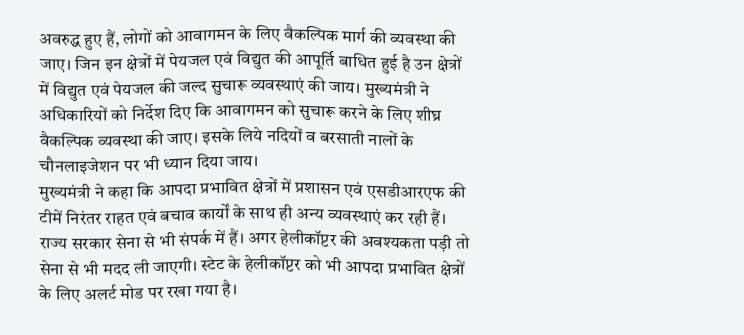अवरुद्ध हुए हैं, लोगों को आवागमन के लिए वैकल्पिक मार्ग की व्यवस्था की जाए। जिन इन क्षेत्रों में पेयजल एवं विद्युत की आपूर्ति बाधित हुई है उन क्षेत्रों में विद्युत एवं पेयजल की जल्द सुचारू व्यवस्थाएं की जाय। मुख्यमंत्री ने अधिकारियों को निर्देश दिए कि आवागमन को सुचारू करने के लिए शीघ्र वैकल्पिक व्यवस्था की जाए। इसके लिये नदियों व बरसाती नालों के चौनलाइजेशन पर भी ध्यान दिया जाय।
मुख्यमंत्री ने कहा कि आपदा प्रभावित क्षेत्रों में प्रशासन एवं एसडीआरएफ की टीमें निरंतर राहत एवं बचाव कार्यों के साथ ही अन्य व्यवस्थाएं कर रही हैं। राज्य सरकार सेना से भी संपर्क में हैं। अगर हेलीकॉप्टर की अवश्यकता पड़ी तो सेना से भी मदद ली जाएगी। स्टेट के हेलीकॉप्टर को भी आपदा प्रभावित क्षेत्रों के लिए अलर्ट मोड पर रखा गया है।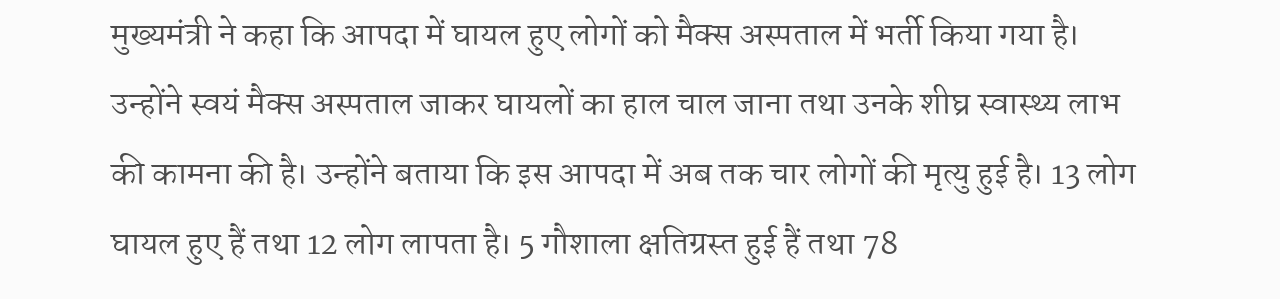मुख्यमंत्री ने कहा कि आपदा में घायल हुए लोगों को मैक्स अस्पताल में भर्ती किया गया है। उन्होंने स्वयं मैक्स अस्पताल जाकर घायलों का हाल चाल जाना तथा उनके शीघ्र स्वास्थ्य लाभ की कामना की है। उन्होंने बताया कि इस आपदा में अब तक चार लोगों की मृत्यु हुई है। 13 लोग घायल हुए हैं तथा 12 लोग लापता है। 5 गौशाला क्षतिग्रस्त हुई हैं तथा 78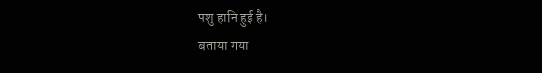पशु हानि हुई है।
बताया गया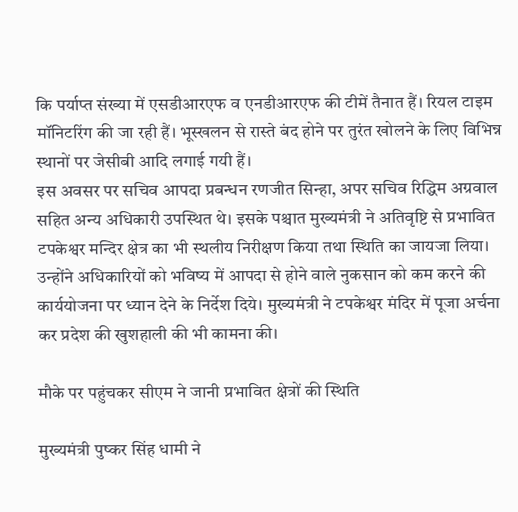कि पर्याप्त संख्या में एसडीआरएफ व एनडीआरएफ की टीमें तैनात हैं। रियल टाइम मॉनिटरिंग की जा रही हैं। भूस्खलन से रास्ते बंद होने पर तुरंत खोलने के लिए विभिन्न स्थानों पर जेसीबी आदि लगाई गयी हैं।
इस अवसर पर सचिव आपदा प्रबन्धन रणजीत सिन्हा, अपर सचिव रिद्धिम अग्रवाल सहित अन्य अधिकारी उपस्थित थे। इसके पश्चात मुख्यमंत्री ने अतिवृष्टि से प्रभावित टपकेश्वर मन्दिर क्षेत्र का भी स्थलीय निरीक्षण किया तथा स्थिति का जायजा लिया। उन्होंने अधिकारियों को भविष्य में आपदा से होने वाले नुकसान को कम करने की कार्ययोजना पर ध्यान देने के निर्देश दिये। मुख्यमंत्री ने टपकेश्वर मंदिर में पूजा अर्चना कर प्रदेश की खुशहाली की भी कामना की।

मौके पर पहुंचकर सीएम ने जानी प्रभावित क्षेत्रों की स्थिति

मुख्यमंत्री पुष्कर सिंह धामी ने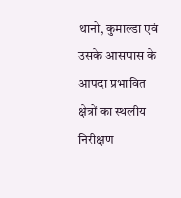थानो, कुमाल्डा एवं उसके आसपास के आपदा प्रभावित क्षेत्रों का स्थलीय निरीक्षण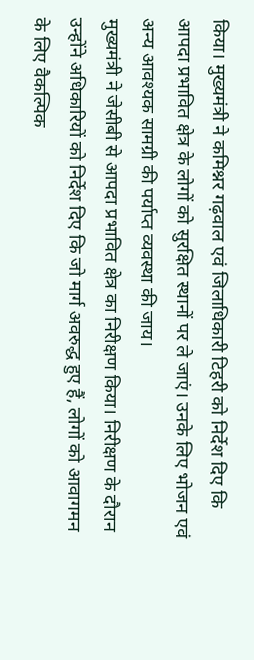किया। मुख्यमंत्री ने कमिश्नर गढ़वाल एवं जिलाधिकारी टिहरी को निर्देश दिए कि आपदा प्रभावित क्षेत्र के लोगों को सुरक्षित स्थानों पर ले जाएं। उनके लिए भोजन एवं अन्य आवश्यक सामग्री की पर्याप्त व्यवस्था की जाय।
मुख्यमंत्री ने जेसीबी से आपदा प्रभावित क्षेत्र का निरीक्षण किया। निरीक्षण के दौरान उन्होंने अधिकारियों को निर्देश दिए कि जो मार्ग अवरुद्ध हुए हैं, लोगों को आवागमन के लिए वैकल्पिक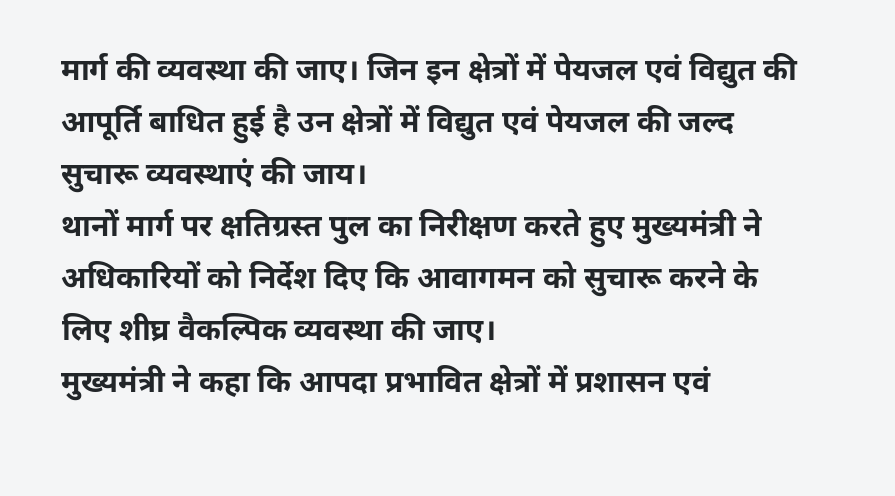मार्ग की व्यवस्था की जाए। जिन इन क्षेत्रों में पेयजल एवं विद्युत की आपूर्ति बाधित हुई है उन क्षेत्रों में विद्युत एवं पेयजल की जल्द सुचारू व्यवस्थाएं की जाय।
थानों मार्ग पर क्षतिग्रस्त पुल का निरीक्षण करते हुए मुख्यमंत्री ने अधिकारियों को निर्देश दिए कि आवागमन को सुचारू करने के लिए शीघ्र वैकल्पिक व्यवस्था की जाए।
मुख्यमंत्री ने कहा कि आपदा प्रभावित क्षेत्रों में प्रशासन एवं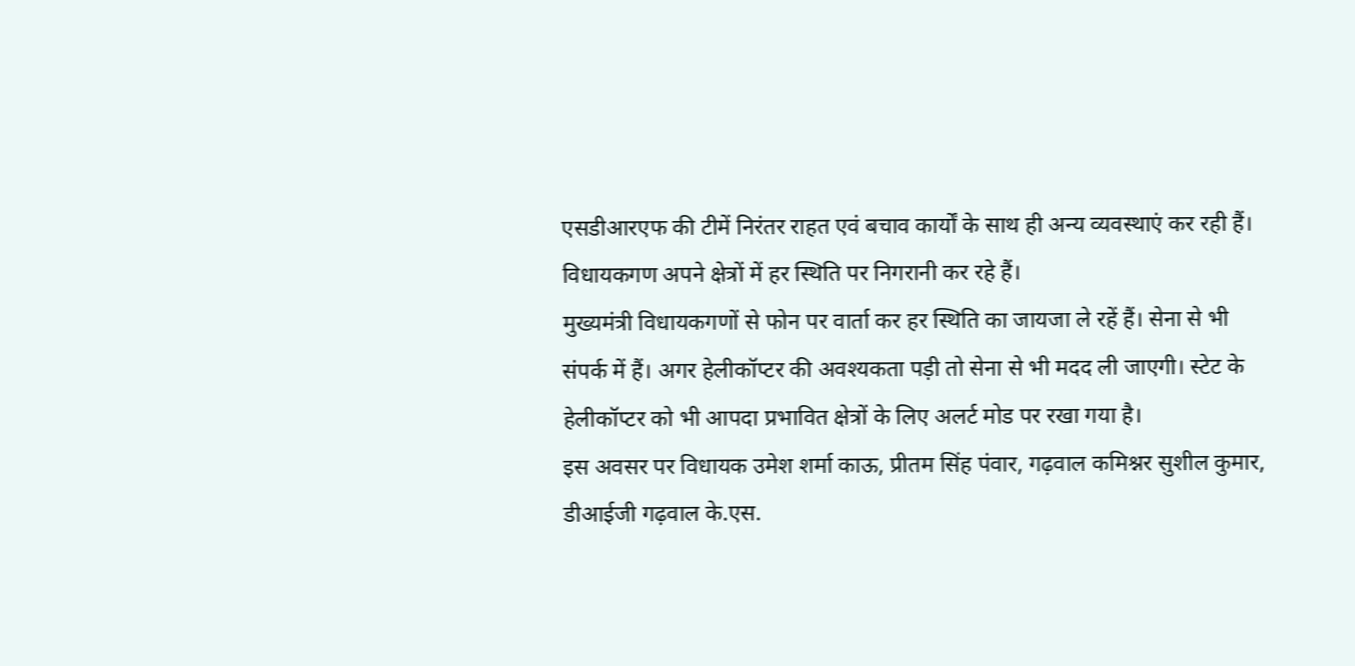एसडीआरएफ की टीमें निरंतर राहत एवं बचाव कार्यों के साथ ही अन्य व्यवस्थाएं कर रही हैं। विधायकगण अपने क्षेत्रों में हर स्थिति पर निगरानी कर रहे हैं।
मुख्यमंत्री विधायकगणों से फोन पर वार्ता कर हर स्थिति का जायजा ले रहें हैं। सेना से भी संपर्क में हैं। अगर हेलीकॉप्टर की अवश्यकता पड़ी तो सेना से भी मदद ली जाएगी। स्टेट के हेलीकॉप्टर को भी आपदा प्रभावित क्षेत्रों के लिए अलर्ट मोड पर रखा गया है।
इस अवसर पर विधायक उमेश शर्मा काऊ, प्रीतम सिंह पंवार, गढ़वाल कमिश्नर सुशील कुमार, डीआईजी गढ़वाल के.एस.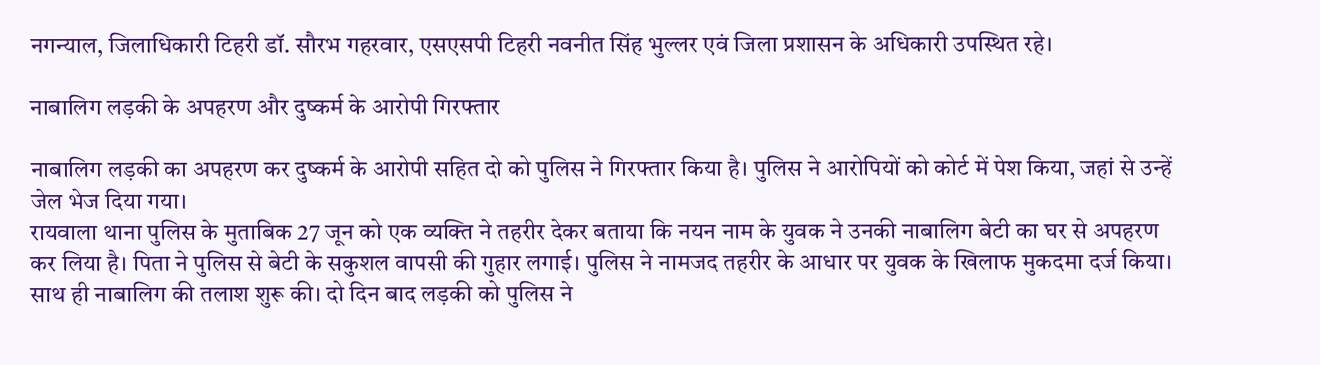नगन्याल, जिलाधिकारी टिहरी डॉ. सौरभ गहरवार, एसएसपी टिहरी नवनीत सिंह भुल्लर एवं जिला प्रशासन के अधिकारी उपस्थित रहे।

नाबालिग लड़की के अपहरण और दुष्कर्म के आरोपी गिरफ्तार

नाबालिग लड़की का अपहरण कर दुष्कर्म के आरोपी सहित दो को पुलिस ने गिरफ्तार किया है। पुलिस ने आरोपियों को कोर्ट में पेश किया, जहां से उन्हें जेल भेज दिया गया।
रायवाला थाना पुलिस के मुताबिक 27 जून को एक व्यक्ति ने तहरीर देकर बताया कि नयन नाम के युवक ने उनकी नाबालिग बेटी का घर से अपहरण कर लिया है। पिता ने पुलिस से बेटी के सकुशल वापसी की गुहार लगाई। पुलिस ने नामजद तहरीर के आधार पर युवक के खिलाफ मुकदमा दर्ज किया। साथ ही नाबालिग की तलाश शुरू की। दो दिन बाद लड़की को पुलिस ने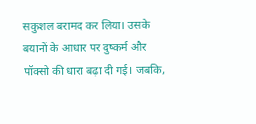सकुशल बरामद कर लिया। उसके बयानों के आधार पर दुष्कर्म और पॉक्सो की धारा बढ़ा दी गई। जबकि,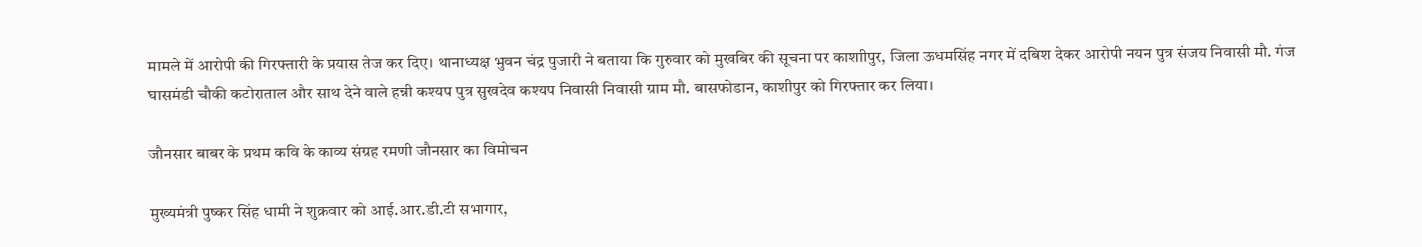मामले में आरोपी की गिरफ्तारी के प्रयास तेज कर दिए। थानाध्यक्ष भुवन चंद्र पुजारी ने बताया कि गुरुवार को मुखबिर की सूचना पर काशाीपुर, जिला ऊधमसिंह नगर में दबिश देकर आरोपी नयन पुत्र संजय निवासी मौ. गंज घासमंडी चौकी कटोराताल और साथ देने वाले हन्नी कश्यप पुत्र सुखदेव कश्यप निवासी निवासी ग्राम मौ. बासफोडान, काशीपुर को गिरफ्तार कर लिया।

जौनसार बाबर के प्रथम कवि के काव्य संग्रह रमणी जौनसार का विमोचन

मुख्यमंत्री पुष्कर सिंह धामी ने शुक्रवार को आई.आर.डी.टी सभागार,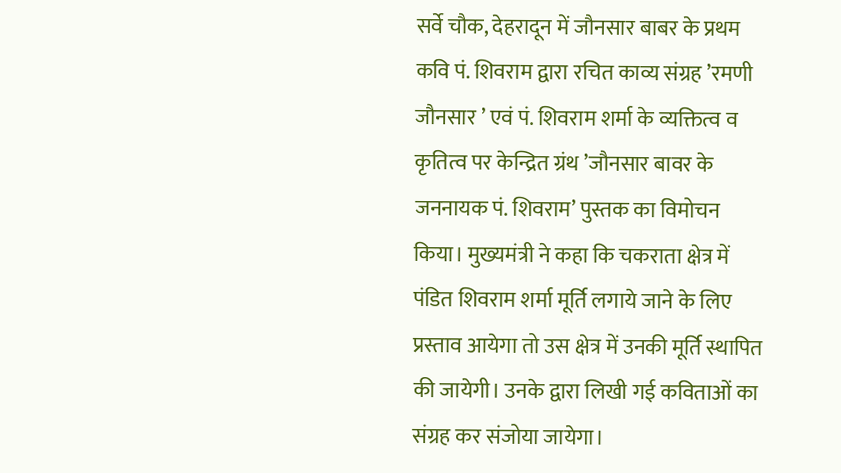सर्वे चौक, देहरादून में जौनसार बाबर के प्रथम कवि पं. शिवराम द्वारा रचित काव्य संग्रह ’रमणी जौनसार ’ एवं पं. शिवराम शर्मा के व्यक्तित्व व कृतित्व पर केन्द्रित ग्रंथ ’जौनसार बावर के जननायक पं. शिवराम’ पुस्तक का विमोचन किया। मुख्यमंत्री ने कहा कि चकराता क्षेत्र में पंडित शिवराम शर्मा मूर्ति लगाये जाने के लिए प्रस्ताव आयेगा तो उस क्षेत्र में उनकी मूर्ति स्थापित की जायेगी। उनके द्वारा लिखी गई कविताओं का संग्रह कर संजोया जायेगा।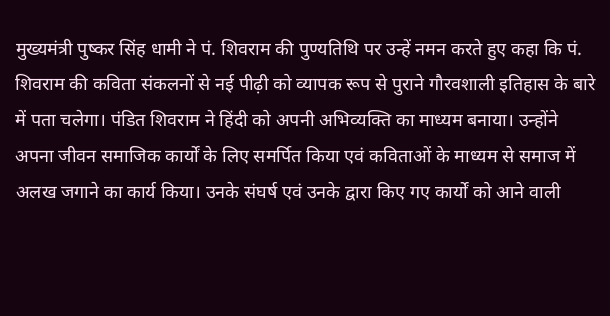मुख्यमंत्री पुष्कर सिंह धामी ने पं. शिवराम की पुण्यतिथि पर उन्हें नमन करते हुए कहा कि पं. शिवराम की कविता संकलनों से नई पीढ़ी को व्यापक रूप से पुराने गौरवशाली इतिहास के बारे में पता चलेगा। पंडित शिवराम ने हिंदी को अपनी अभिव्यक्ति का माध्यम बनाया। उन्होंने अपना जीवन समाजिक कार्यों के लिए समर्पित किया एवं कविताओं के माध्यम से समाज में अलख जगाने का कार्य किया। उनके संघर्ष एवं उनके द्वारा किए गए कार्यों को आने वाली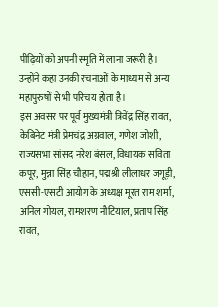पीढ़ियों को अपनी स्मृति में लाना जरूरी है। उन्होंने कहा उनकी रचनाओं के माध्यम से अन्य महापुरुषों से भी परिचय होता है।
इस अवसर पर पूर्व मुख्यमंत्री त्रिवेंद्र सिंह रावत, केबिनेट मंत्री प्रेमचंद्र अग्रवाल, गणेश जोशी, राज्यसभा सांसद नरेश बंसल, विधायक सविता कपूर, मुन्ना सिंह चौहान, पद्मश्री लीलाधर जगूड़ी, एससी-एसटी आयोग के अध्यक्ष मूरत राम शर्मा, अनिल गोयल, रामशरण नौटियाल, प्रताप सिंह रावत,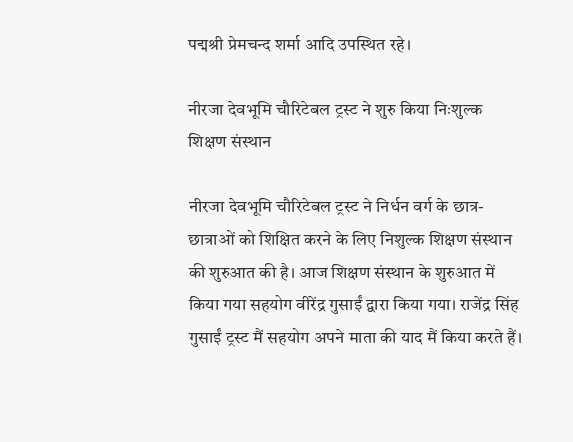पद्मश्री प्रेमचन्द शर्मा आदि उपस्थित रहे।

नीरजा देवभूमि चौरिटेबल ट्रस्ट ने शुरु किया निःशुल्क शिक्षण संस्थान

नीरजा देवभूमि चौरिटेबल ट्रस्ट ने निर्धन वर्ग के छात्र-छात्राओं को शिक्षित करने के लिए निशुल्क शिक्षण संस्थान की शुरुआत की है। आज शिक्षण संस्थान के शुरुआत में किया गया सहयोग वीरेंद्र गुसाईं द्वारा किया गया। राजेंद्र सिंह गुसाईं ट्रस्ट मैं सहयोग अपने माता की याद मैं किया करते हैं।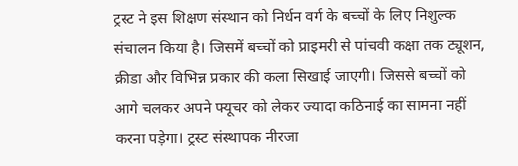ट्रस्ट ने इस शिक्षण संस्थान को निर्धन वर्ग के बच्चों के लिए निशुल्क संचालन किया है। जिसमें बच्चों को प्राइमरी से पांचवी कक्षा तक ट्यूशन, क्रीडा और विभिन्न प्रकार की कला सिखाई जाएगी। जिससे बच्चों को आगे चलकर अपने फ्यूचर को लेकर ज्यादा कठिनाई का सामना नहीं करना पड़ेगा। ट्रस्ट संस्थापक नीरजा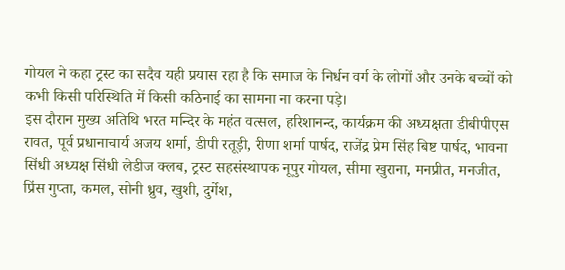गोयल ने कहा ट्रस्ट का सदैव यही प्रयास रहा है कि समाज के निर्धन वर्ग के लोगों और उनके बच्चों को कभी किसी परिस्थिति में किसी कठिनाई का सामना ना करना पड़े।
इस दौरान मुख्य अतिथि भरत मन्दिर के महंत वत्सल, हरिशानन्द, कार्यक्रम की अध्यक्षता डीबीपीएस रावत, पूर्व प्रधानाचार्य अजय शर्मा, डीपी रतूड़ी, रीणा शर्मा पार्षद, राजेंद्र प्रेम सिंह बिष्ट पार्षद, भावना सिंधी अध्यक्ष सिंधी लेडीज क्लब, ट्रस्ट सहसंस्थापक नूपुर गोयल, सीमा खुराना, मनप्रीत, मनजीत, प्रिंस गुप्ता, कमल, सोनी ध्रुव, खुशी, दुर्गेश,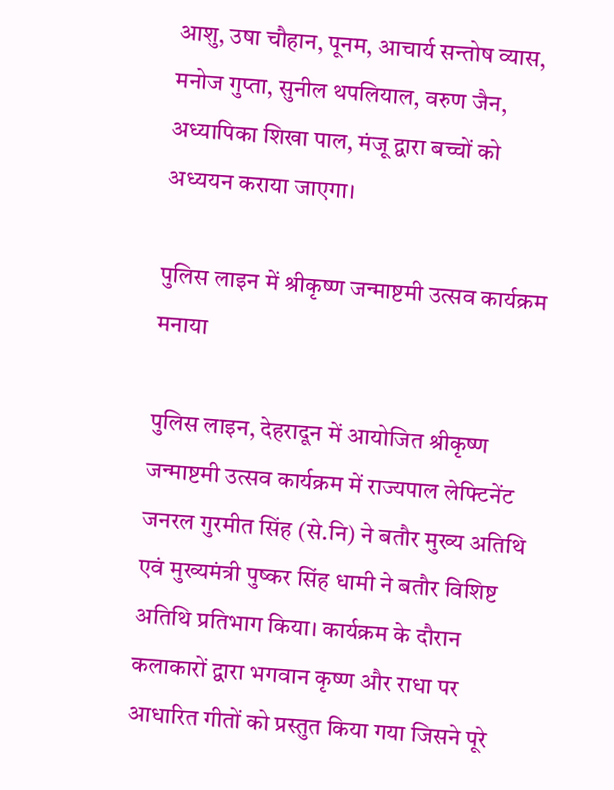आशु, उषा चौहान, पूनम, आचार्य सन्तोष व्यास, मनोज गुप्ता, सुनील थपलियाल, वरुण जैन, अध्यापिका शिखा पाल, मंजू द्वारा बच्चों को अध्ययन कराया जाएगा।

पुलिस लाइन में श्रीकृष्ण जन्माष्टमी उत्सव कार्यक्रम मनाया

पुलिस लाइन, देहरादून में आयोजित श्रीकृष्ण जन्माष्टमी उत्सव कार्यक्रम में राज्यपाल लेफ्टिनेंट जनरल गुरमीत सिंह (से.नि) ने बतौर मुख्य अतिथि एवं मुख्यमंत्री पुष्कर सिंह धामी ने बतौर विशिष्ट अतिथि प्रतिभाग किया। कार्यक्रम के दौरान कलाकारों द्वारा भगवान कृष्ण और राधा पर आधारित गीतों को प्रस्तुत किया गया जिसने पूरे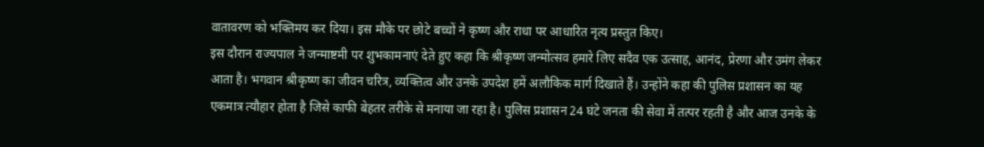वातावरण को भक्तिमय कर दिया। इस मौके पर छोटे बच्चों ने कृष्ण और राधा पर आधारित नृत्य प्रस्तुत किए।
इस दौरान राज्यपाल ने जन्माष्टमी पर शुभकामनाएं देते हुए कहा कि श्रीकृष्ण जन्मोत्सव हमारे लिए सदैव एक उत्साह, आनंद, प्रेरणा और उमंग लेकर आता है। भगवान श्रीकृष्ण का जीवन चरित्र, व्यक्तित्व और उनके उपदेश हमें अलौकिक मार्ग दिखाते हैं। उन्होंने कहा की पुलिस प्रशासन का यह एकमात्र त्यौहार होता है जिसे काफी बेहतर तरीके से मनाया जा रहा है। पुलिस प्रशासन 24 घंटे जनता की सेवा में तत्पर रहती है और आज उनके के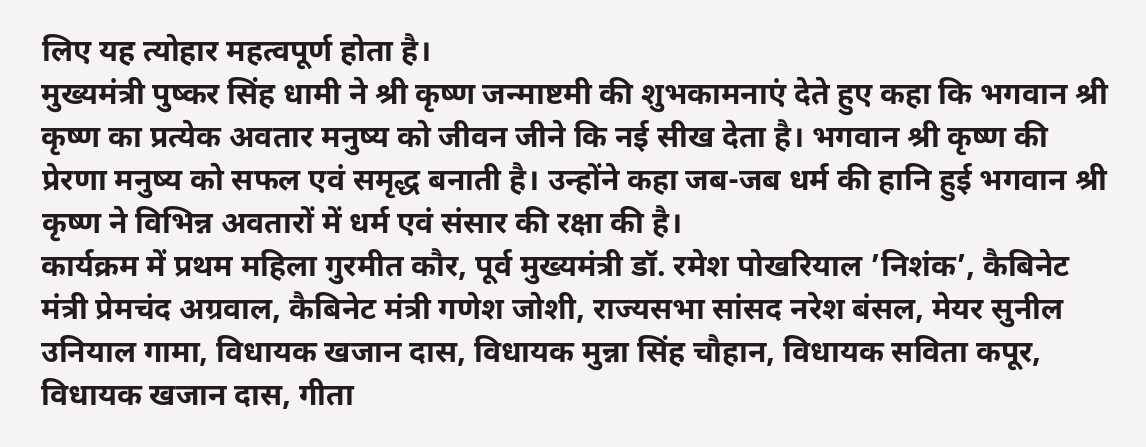लिए यह त्योहार महत्वपूर्ण होता है।
मुख्यमंत्री पुष्कर सिंह धामी ने श्री कृष्ण जन्माष्टमी की शुभकामनाएं देते हुए कहा कि भगवान श्री कृष्ण का प्रत्येक अवतार मनुष्य को जीवन जीने कि नई सीख देता है। भगवान श्री कृष्ण की प्रेरणा मनुष्य को सफल एवं समृद्ध बनाती है। उन्होंने कहा जब-जब धर्म की हानि हुई भगवान श्री कृष्ण ने विभिन्न अवतारों में धर्म एवं संसार की रक्षा की है।
कार्यक्रम में प्रथम महिला गुरमीत कौर, पूर्व मुख्यमंत्री डॉ. रमेश पोखरियाल ’निशंक’, कैबिनेट मंत्री प्रेमचंद अग्रवाल, कैबिनेट मंत्री गणेश जोशी, राज्यसभा सांसद नरेश बंसल, मेयर सुनील उनियाल गामा, विधायक खजान दास, विधायक मुन्ना सिंह चौहान, विधायक सविता कपूर, विधायक खजान दास, गीता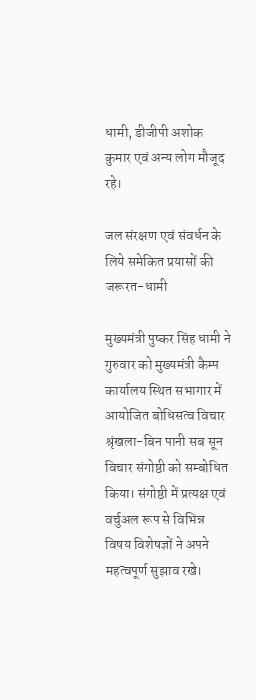धामी, डीजीपी अशोक कुमार एवं अन्य लोग मौजूद रहे।

जल संरक्षण एवं संवर्धन के लिये समेकित प्रयासों की जरूरत-धामी

मुख्यमंत्री पुष्कर सिंह धामी ने गुरुवार को मुख्यमंत्री कैम्प कार्यालय स्थित सभागार में आयोजित बोधिसत्व विचार श्रृंखला-बिन पानी सब सून विचार संगोष्ठी को सम्बोधित किया। संगोष्ठी में प्रत्यक्ष एवं वर्चुअल रूप से विभिन्न विषय विशेषज्ञों ने अपने महत्वपूर्ण सुझाव रखे।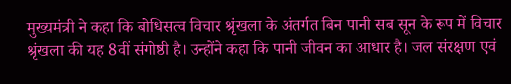मुख्यमंत्री ने कहा कि बोधिसत्व विचार श्रृंखला के अंतर्गत बिन पानी सब सून के रूप में विचार श्रृंखला की यह 8वीं संगोष्ठी है। उन्होंने कहा कि पानी जीवन का आधार है। जल संरक्षण एवं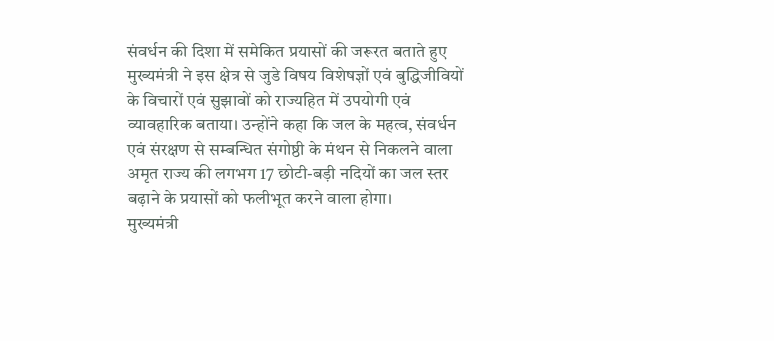संवर्धन की दिशा में समेकित प्रयासों की जरूरत बताते हुए मुख्यमंत्री ने इस क्षेत्र से जुडे विषय विशेषज्ञों एवं बुद्धिजीवियों के विचारों एवं सुझावों को राज्यहित में उपयोगी एवं व्यावहारिक बताया। उन्होंने कहा कि जल के महत्व, संवर्धन एवं संरक्षण से सम्बन्धित संगोष्ठी के मंथन से निकलने वाला अमृत राज्य की लगभग 17 छोटी-बड़ी नदियों का जल स्तर बढ़ाने के प्रयासों को फलीभूत करने वाला होगा।
मुख्यमंत्री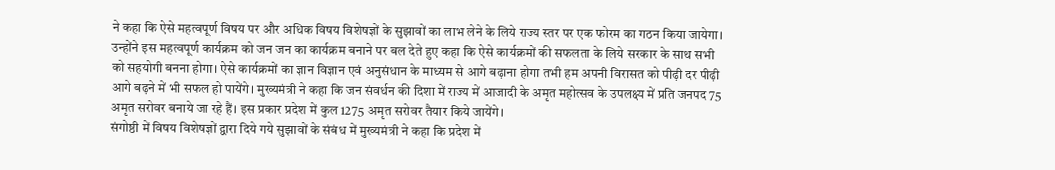ने कहा कि ऐसे महत्वपूर्ण विषय पर और अधिक विषय विशेषज्ञों के सुझावों का लाभ लेने के लिये राज्य स्तर पर एक फोरम का गठन किया जायेगा। उन्होंने इस महत्वपूर्ण कार्यक्रम को जन जन का कार्यक्रम बनाने पर बल देते हुए कहा कि ऐसे कार्यक्रमों की सफलता के लिये सरकार के साथ सभी को सहयोगी बनना होगा। ऐसे कार्यक्रमों का ज्ञान विज्ञान एवं अनुसंधान के माध्यम से आगे बढ़ाना होगा तभी हम अपनी विरासत को पीढ़ी दर पीढ़ी आगे बढ़ने में भी सफल हो पायेंगे। मुख्यमंत्री ने कहा कि जन संवर्धन की दिशा में राज्य में आजादी के अमृत महोत्सव के उपलक्ष्य में प्रति जनपद 75 अमृत सरोवर बनाये जा रहे हैं। इस प्रकार प्रदेश में कुल 1275 अमृत सरोवर तैयार किये जायेंगे।
संगोष्ठी में विषय विशेषज्ञों द्वारा दिये गये सुझावों के संबंध में मुख्यमंत्री ने कहा कि प्रदेश में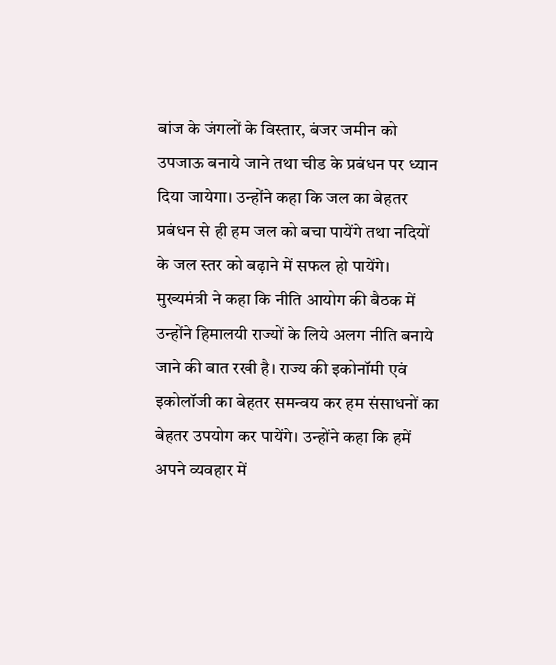बांज के जंगलों के विस्तार, बंजर जमीन को उपजाऊ बनाये जाने तथा चीड के प्रबंधन पर ध्यान दिया जायेगा। उन्होंने कहा कि जल का बेहतर प्रबंधन से ही हम जल को बचा पायेंगे तथा नदियों के जल स्तर को बढ़ाने में सफल हो पायेंगे।
मुख्यमंत्री ने कहा कि नीति आयोग की बैठक में उन्होंने हिमालयी राज्यों के लिये अलग नीति बनाये जाने की बात रखी है। राज्य की इकोनॉमी एवं इकोलॉजी का बेहतर समन्वय कर हम संसाधनों का बेहतर उपयोग कर पायेंगे। उन्होंने कहा कि हमें अपने व्यवहार में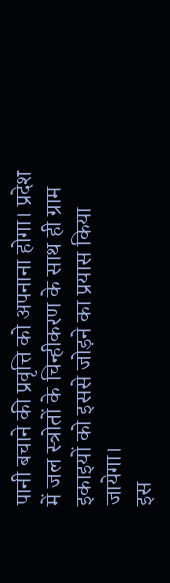पानी बचाने की प्रवृत्ति को अपनाना होगा। प्रदेश में जल स्त्रोतों के चिन्हीकरण के साथ ही ग्राम इकाइयों को इससे जोड़ने का प्रयास किया जायेगा।
इस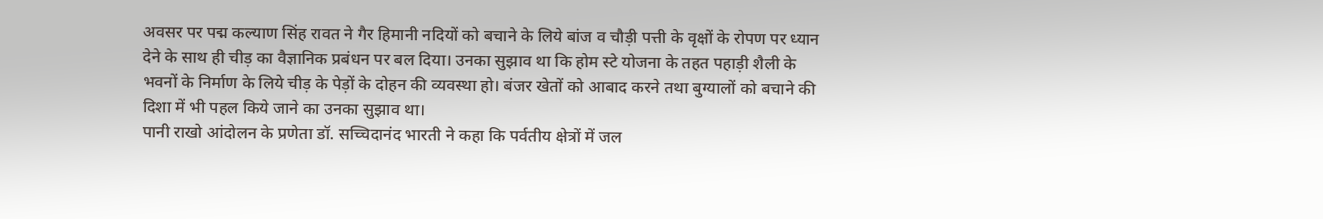अवसर पर पद्म कल्याण सिंह रावत ने गैर हिमानी नदियों को बचाने के लिये बांज व चौड़ी पत्ती के वृक्षों के रोपण पर ध्यान देने के साथ ही चीड़ का वैज्ञानिक प्रबंधन पर बल दिया। उनका सुझाव था कि होम स्टे योजना के तहत पहाड़ी शैली के भवनों के निर्माण के लिये चीड़ के पेड़ों के दोहन की व्यवस्था हो। बंजर खेतों को आबाद करने तथा बुग्यालों को बचाने की दिशा में भी पहल किये जाने का उनका सुझाव था।
पानी राखो आंदोलन के प्रणेता डॉ. सच्चिदानंद भारती ने कहा कि पर्वतीय क्षेत्रों में जल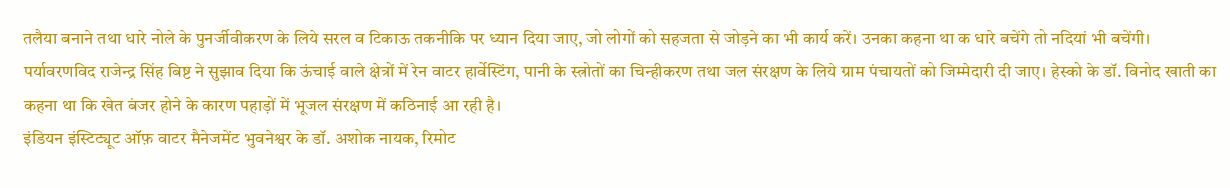तलैया बनाने तथा धारे नोले के पुनर्जीवीकरण के लिये सरल व टिकाऊ तकनीकि पर ध्यान दिया जाए, जो लोगों को सहजता से जोड़ने का भी कार्य करें। उनका कहना था क धारे बचेंगे तो नदियां भी बचेंगी।
पर्यावरणविद राजेन्द्र सिंह बिष्ट ने सुझाव दिया कि ऊंचाई वाले क्षेत्रों में रेन वाटर हार्वेस्टिंग, पानी के स्त्रोतों का चिन्हीकरण तथा जल संरक्षण के लिये ग्राम पंचायतों को जिम्मेदारी दी जाए। हेस्को के डॉ. विनोद खाती का कहना था कि खेत बंजर होने के कारण पहाड़ों में भूजल संरक्षण में कठिनाई आ रही है।
इंडियन इंस्टिट्यूट ऑफ़ वाटर मैनेजमेंट भुवनेश्वर के डॉ. अशोक नायक, रिमोट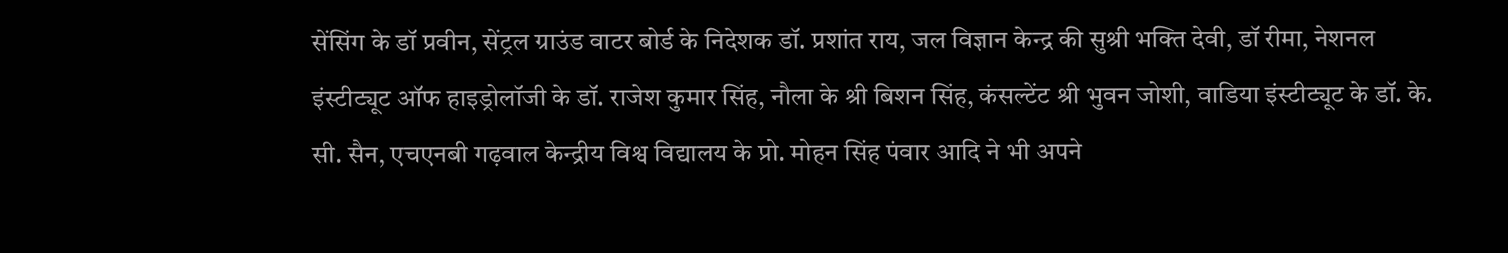सेंसिंग के डॉ प्रवीन, सेंट्रल ग्राउंड वाटर बोर्ड के निदेशक डॉ. प्रशांत राय, जल विज्ञान केन्द्र की सुश्री भक्ति देवी, डॉ रीमा, नेशनल इंस्टीट्यूट ऑफ हाइड्रोलॉजी के डॉ. राजेश कुमार सिंह, नौला के श्री बिशन सिंह, कंसल्टेंट श्री भुवन जोशी, वाडिया इंस्टीट्यूट के डॉ. के. सी. सैन, एचएनबी गढ़वाल केन्द्रीय विश्व विद्यालय के प्रो. मोहन सिंह पंवार आदि ने भी अपने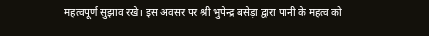महत्वपूर्ण सुझाव रखे। इस अवसर पर श्री भुपेन्द्र बसेड़ा द्वारा पानी के महत्व को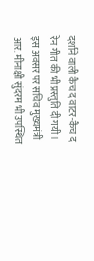दर्शाने वाली कैच द वाटर-कैच द रेन गीत की भी प्रस्तुति दी गयी।
इस अवसर पर सचिव मुख्यमंत्री आर. मीनाक्षी सुंदरम भी उपस्थित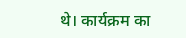थे। कार्यक्रम का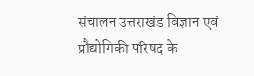संचालन उत्तराखंड विज्ञान एवं प्रौद्योगिकी परिषद के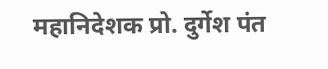महानिदेशक प्रो. दुर्गेश पंत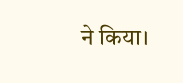ने किया।